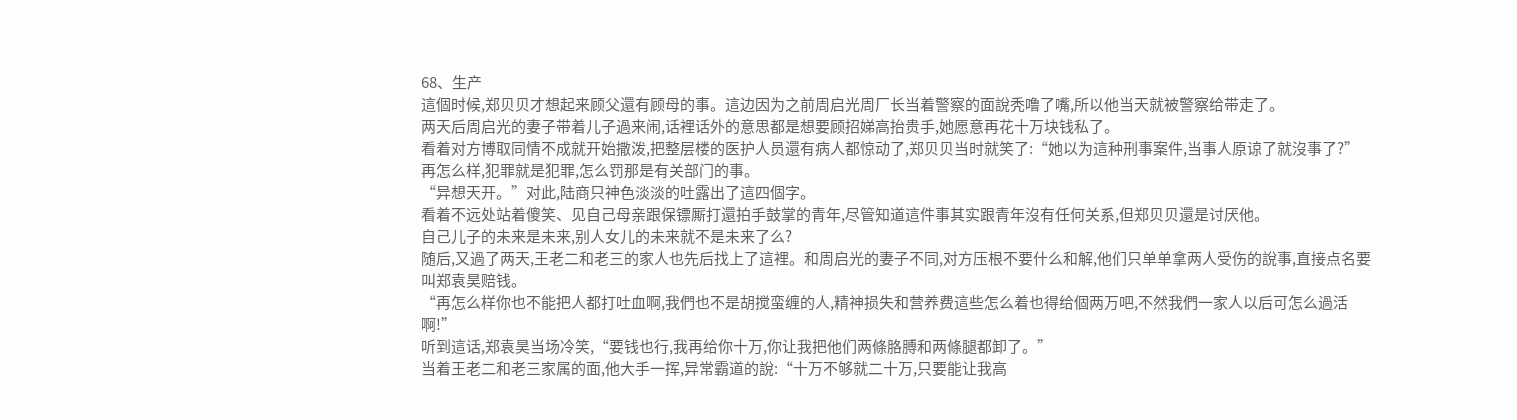68、生产
這個时候,郑贝贝才想起来顾父還有顾母的事。這边因为之前周启光周厂长当着警察的面說秃噜了嘴,所以他当天就被警察给带走了。
两天后周启光的妻子带着儿子過来闹,话裡话外的意思都是想要顾招娣高抬贵手,她愿意再花十万块钱私了。
看着对方博取同情不成就开始撒泼,把整层楼的医护人员還有病人都惊动了,郑贝贝当时就笑了:“她以为這种刑事案件,当事人原谅了就沒事了?”
再怎么样,犯罪就是犯罪,怎么罚那是有关部门的事。
“异想天开。”对此,陆商只神色淡淡的吐露出了這四個字。
看着不远处站着傻笑、见自己母亲跟保镖厮打還拍手鼓掌的青年,尽管知道這件事其实跟青年沒有任何关系,但郑贝贝還是讨厌他。
自己儿子的未来是未来,别人女儿的未来就不是未来了么?
随后,又過了两天,王老二和老三的家人也先后找上了這裡。和周启光的妻子不同,对方压根不要什么和解,他们只单单拿两人受伤的說事,直接点名要叫郑袁昊赔钱。
“再怎么样你也不能把人都打吐血啊,我們也不是胡搅蛮缠的人,精神损失和营养费這些怎么着也得给個两万吧,不然我們一家人以后可怎么過活啊!”
听到這话,郑袁昊当场冷笑,“要钱也行,我再给你十万,你让我把他们两條胳膊和两條腿都卸了。”
当着王老二和老三家属的面,他大手一挥,异常霸道的說:“十万不够就二十万,只要能让我高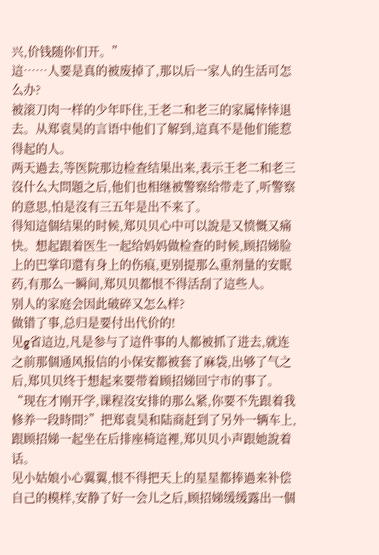兴,价钱随你们开。”
這……人要是真的被废掉了,那以后一家人的生活可怎么办?
被滚刀肉一样的少年吓住,王老二和老三的家属悻悻退去。从郑袁昊的言语中他们了解到,這真不是他们能惹得起的人。
两天過去,等医院那边检查结果出来,表示王老二和老三沒什么大問題之后,他们也相继被警察给带走了,听警察的意思,怕是沒有三五年是出不来了。
得知這個结果的时候,郑贝贝心中可以說是又愤慨又痛快。想起跟着医生一起给妈妈做检查的时候,顾招娣脸上的巴掌印還有身上的伤痕,更别提那么重剂量的安眠药,有那么一瞬间,郑贝贝都恨不得活刮了這些人。
别人的家庭会因此破碎又怎么样?
做错了事,总归是要付出代价的!
见g省這边,凡是参与了這件事的人都被抓了进去,就连之前那個通风报信的小保安都被套了麻袋,出够了气之后,郑贝贝终于想起来要带着顾招娣回宁市的事了。
“现在才刚开学,课程沒安排的那么紧,你要不先跟着我修养一段時間?”把郑袁昊和陆商赶到了另外一辆车上,跟顾招娣一起坐在后排座椅這裡,郑贝贝小声跟她說着话。
见小姑娘小心翼翼,恨不得把天上的星星都捧過来补偿自己的模样,安静了好一会儿之后,顾招娣缓缓露出一個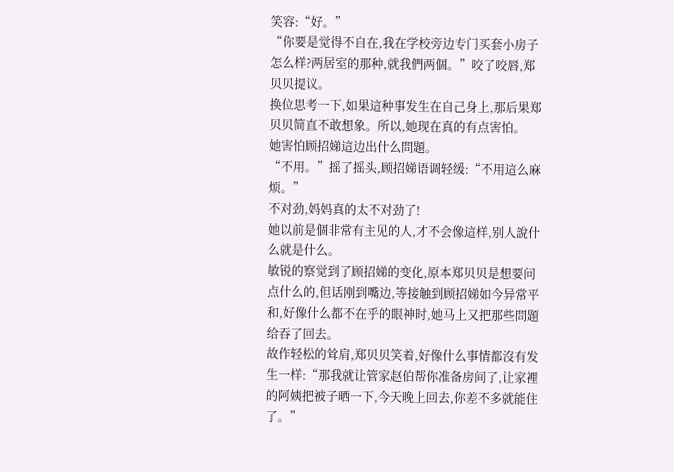笑容:“好。”
“你要是觉得不自在,我在学校旁边专门买套小房子怎么样?两居室的那种,就我們两個。”咬了咬唇,郑贝贝提议。
换位思考一下,如果這种事发生在自己身上,那后果郑贝贝简直不敢想象。所以,她现在真的有点害怕。
她害怕顾招娣這边出什么問題。
“不用。”摇了摇头,顾招娣语调轻缓:“不用這么麻烦。”
不对劲,妈妈真的太不对劲了!
她以前是個非常有主见的人,才不会像這样,别人說什么就是什么。
敏锐的察觉到了顾招娣的变化,原本郑贝贝是想要问点什么的,但话刚到嘴边,等接触到顾招娣如今异常平和,好像什么都不在乎的眼神时,她马上又把那些問題给吞了回去。
故作轻松的耸肩,郑贝贝笑着,好像什么事情都沒有发生一样:“那我就让管家赵伯帮你准备房间了,让家裡的阿姨把被子晒一下,今天晚上回去,你差不多就能住了。”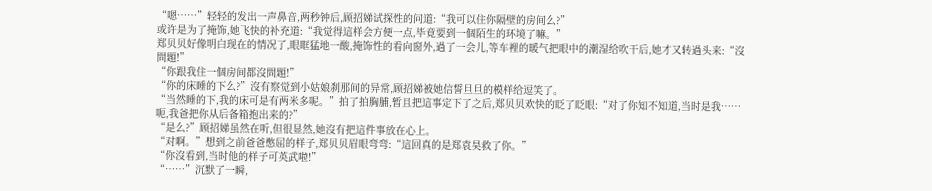“嗯……”轻轻的发出一声鼻音,两秒钟后,顾招娣试探性的问道:“我可以住你隔壁的房间么?”
或许是为了掩饰,她飞快的补充道:“我觉得這样会方便一点,毕竟要到一個陌生的环境了嘛。”
郑贝贝好像明白现在的情况了,眼眶猛地一酸,掩饰性的看向窗外,過了一会儿,等车裡的暖气把眼中的潮湿给吹干后,她才又转過头来:“沒問題!”
“你跟我住一個房间都沒問題!”
“你的床睡的下么?”沒有察觉到小姑娘刹那间的异常,顾招娣被她信誓旦旦的模样给逗笑了。
“当然睡的下,我的床可是有两米多呢。”拍了拍胸脯,暂且把這事定下了之后,郑贝贝欢快的眨了眨眼:“对了你知不知道,当时是我……呃,我爸把你从后备箱抱出来的?”
“是么?”顾招娣虽然在听,但很显然,她沒有把這件事放在心上。
“对啊。”想到之前爸爸憋屈的样子,郑贝贝眉眼弯弯:“這回真的是郑袁昊救了你。”
“你沒看到,当时他的样子可英武啦!”
“……”沉默了一瞬,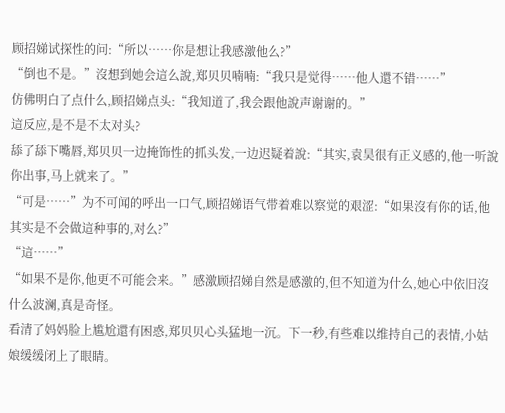顾招娣试探性的问:“所以……你是想让我感激他么?”
“倒也不是。”沒想到她会這么說,郑贝贝喃喃:“我只是觉得……他人還不错……”
仿佛明白了点什么,顾招娣点头:“我知道了,我会跟他說声谢谢的。”
這反应,是不是不太对头?
舔了舔下嘴唇,郑贝贝一边掩饰性的抓头发,一边迟疑着說:“其实,袁昊很有正义感的,他一听說你出事,马上就来了。”
“可是……”为不可闻的呼出一口气,顾招娣语气带着难以察觉的艰涩:“如果沒有你的话,他其实是不会做這种事的,对么?”
“這……”
“如果不是你,他更不可能会来。”感激顾招娣自然是感激的,但不知道为什么,她心中依旧沒什么波澜,真是奇怪。
看清了妈妈脸上尴尬還有困惑,郑贝贝心头猛地一沉。下一秒,有些难以维持自己的表情,小姑娘缓缓闭上了眼睛。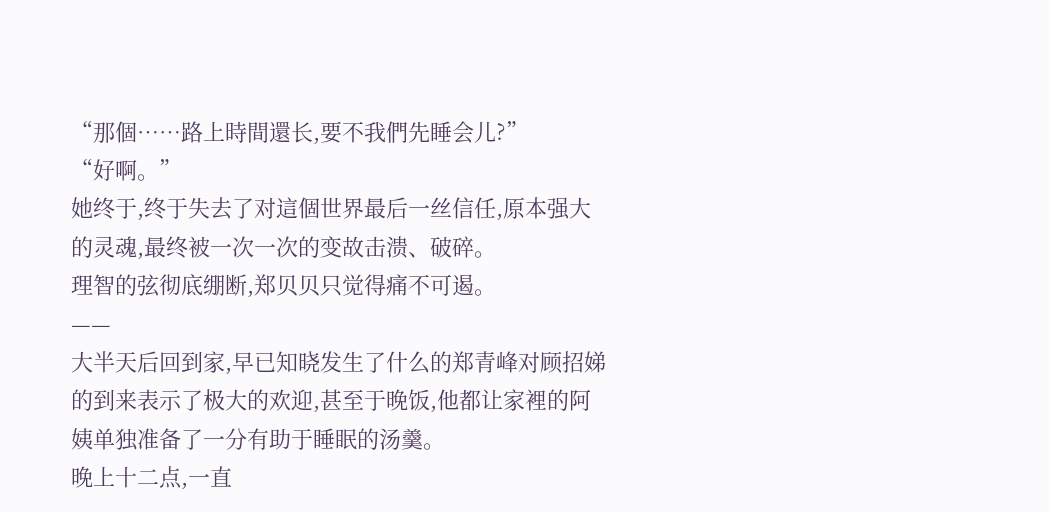“那個……路上時間還长,要不我們先睡会儿?”
“好啊。”
她终于,终于失去了对這個世界最后一丝信任,原本强大的灵魂,最终被一次一次的变故击溃、破碎。
理智的弦彻底绷断,郑贝贝只觉得痛不可遏。
——
大半天后回到家,早已知晓发生了什么的郑青峰对顾招娣的到来表示了极大的欢迎,甚至于晚饭,他都让家裡的阿姨单独准备了一分有助于睡眠的汤羹。
晚上十二点,一直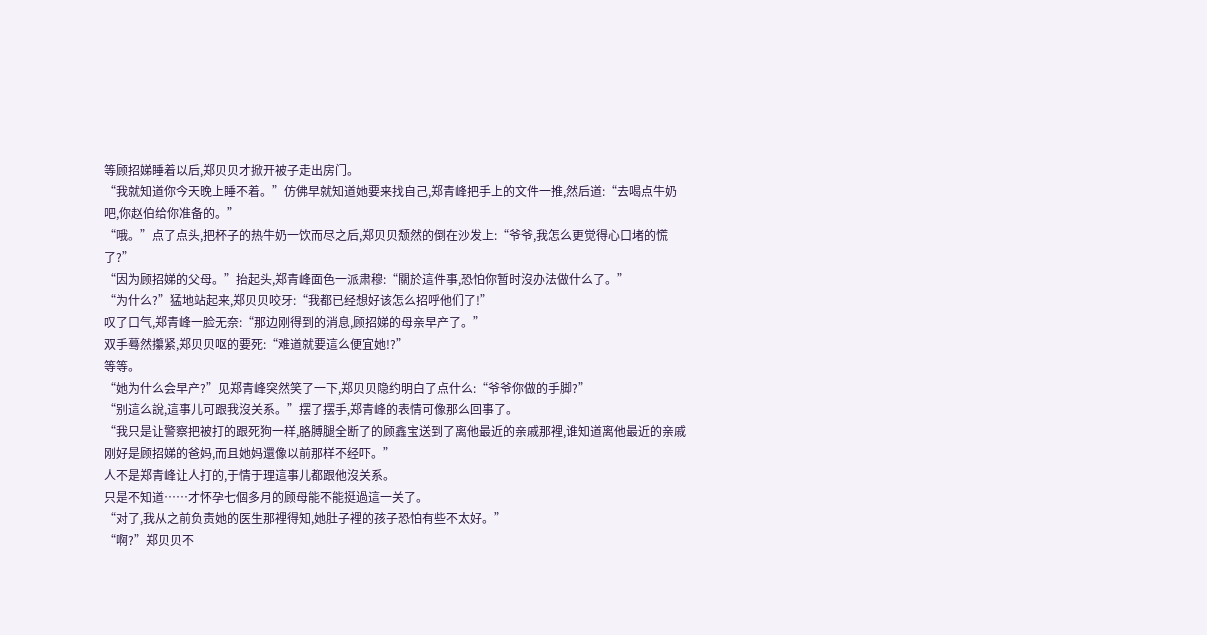等顾招娣睡着以后,郑贝贝才掀开被子走出房门。
“我就知道你今天晚上睡不着。”仿佛早就知道她要来找自己,郑青峰把手上的文件一推,然后道:“去喝点牛奶吧,你赵伯给你准备的。”
“哦。”点了点头,把杯子的热牛奶一饮而尽之后,郑贝贝颓然的倒在沙发上:“爷爷,我怎么更觉得心口堵的慌了?”
“因为顾招娣的父母。”抬起头,郑青峰面色一派肃穆:“關於這件事,恐怕你暂时沒办法做什么了。”
“为什么?”猛地站起来,郑贝贝咬牙:“我都已经想好该怎么招呼他们了!”
叹了口气,郑青峰一脸无奈:“那边刚得到的消息,顾招娣的母亲早产了。”
双手蓦然攥紧,郑贝贝呕的要死:“难道就要這么便宜她!?”
等等。
“她为什么会早产?”见郑青峰突然笑了一下,郑贝贝隐约明白了点什么:“爷爷你做的手脚?”
“别這么說,這事儿可跟我沒关系。”摆了摆手,郑青峰的表情可像那么回事了。
“我只是让警察把被打的跟死狗一样,胳膊腿全断了的顾鑫宝送到了离他最近的亲戚那裡,谁知道离他最近的亲戚刚好是顾招娣的爸妈,而且她妈還像以前那样不经吓。”
人不是郑青峰让人打的,于情于理這事儿都跟他沒关系。
只是不知道……才怀孕七個多月的顾母能不能挺過這一关了。
“对了,我从之前负责她的医生那裡得知,她肚子裡的孩子恐怕有些不太好。”
“啊?”郑贝贝不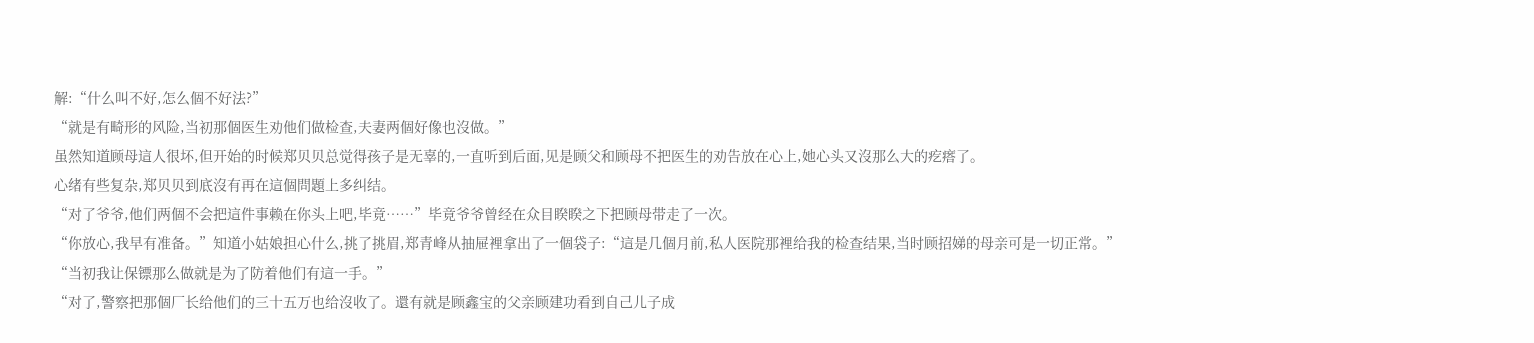解:“什么叫不好,怎么個不好法?”
“就是有畸形的风险,当初那個医生劝他们做检查,夫妻两個好像也沒做。”
虽然知道顾母這人很坏,但开始的时候郑贝贝总觉得孩子是无辜的,一直听到后面,见是顾父和顾母不把医生的劝告放在心上,她心头又沒那么大的疙瘩了。
心绪有些复杂,郑贝贝到底沒有再在這個問題上多纠结。
“对了爷爷,他们两個不会把這件事赖在你头上吧,毕竟……”毕竟爷爷曾经在众目睽睽之下把顾母带走了一次。
“你放心,我早有准备。”知道小姑娘担心什么,挑了挑眉,郑青峰从抽屉裡拿出了一個袋子:“這是几個月前,私人医院那裡给我的检查结果,当时顾招娣的母亲可是一切正常。”
“当初我让保镖那么做就是为了防着他们有這一手。”
“对了,警察把那個厂长给他们的三十五万也给沒收了。還有就是顾鑫宝的父亲顾建功看到自己儿子成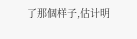了那個样子,估计明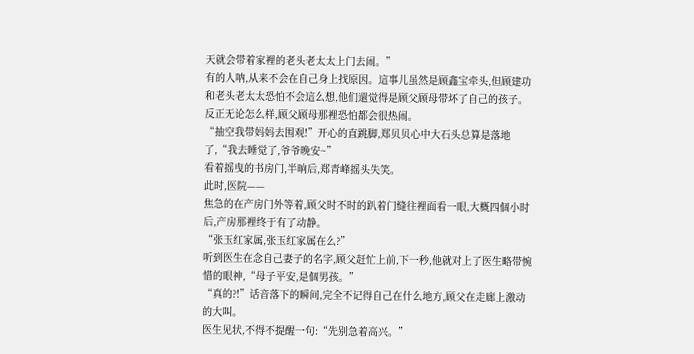天就会带着家裡的老头老太太上门去闹。”
有的人呐,从来不会在自己身上找原因。這事儿虽然是顾鑫宝牵头,但顾建功和老头老太太恐怕不会這么想,他们還觉得是顾父顾母带坏了自己的孩子。
反正无论怎么样,顾父顾母那裡恐怕都会很热闹。
“抽空我带妈妈去围观!”开心的直跳脚,郑贝贝心中大石头总算是落地了,“我去睡觉了,爷爷晚安~”
看着摇曳的书房门,半晌后,郑青峰摇头失笑。
此时,医院——
焦急的在产房门外等着,顾父时不时的趴着门缝往裡面看一眼,大概四個小时后,产房那裡终于有了动静。
“张玉红家属,张玉红家属在么?”
听到医生在念自己妻子的名字,顾父赶忙上前,下一秒,他就对上了医生略带惋惜的眼神,“母子平安,是個男孩。”
“真的?!”话音落下的瞬间,完全不记得自己在什么地方,顾父在走廊上激动的大叫。
医生见状,不得不提醒一句:“先别急着高兴。”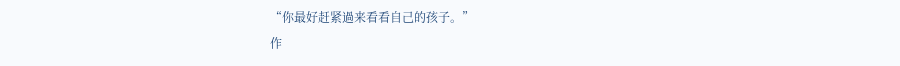“你最好赶紧過来看看自己的孩子。”
作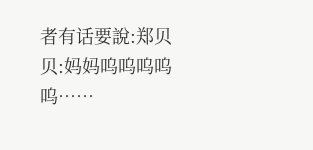者有话要說:郑贝贝:妈妈呜呜呜呜呜……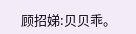顾招娣:贝贝乖。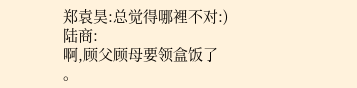郑袁昊:总觉得哪裡不对:)
陆商:
啊,顾父顾母要领盒饭了
。